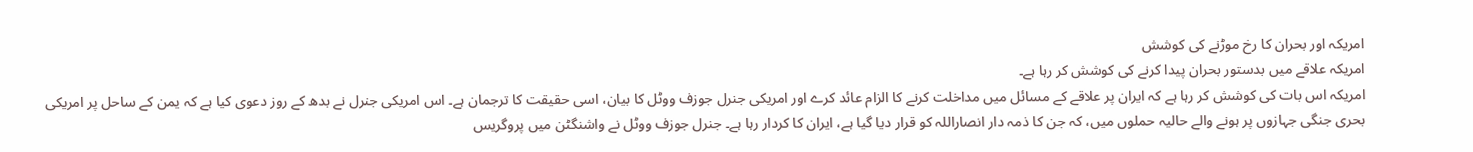امریکہ اور بحران کا رخ موڑنے کی کوشش
امریکہ علاقے میں بدستور بحران پیدا کرنے کی کوشش کر رہا ہے۔
امریکہ اس بات کی کوشش کر رہا ہے کہ ایران پر علاقے کے مسائل میں مداخلت کرنے کا الزام عائد کرے اور امریکی جنرل جوزف ووٹل کا بیان، اسی حقیقت کا ترجمان ہے۔ اس امریکی جنرل نے بدھ کے روز دعوی کیا ہے کہ یمن کے ساحل پر امریکی بحری جنگی جہازوں پر ہونے والے حالیہ حملوں میں، کہ جن کا ذمہ دار انصاراللہ کو قرار دیا گیا ہے، ایران کا کردار رہا ہے۔ جنرل جوزف ووٹل نے واشنگٹن میں پروگریس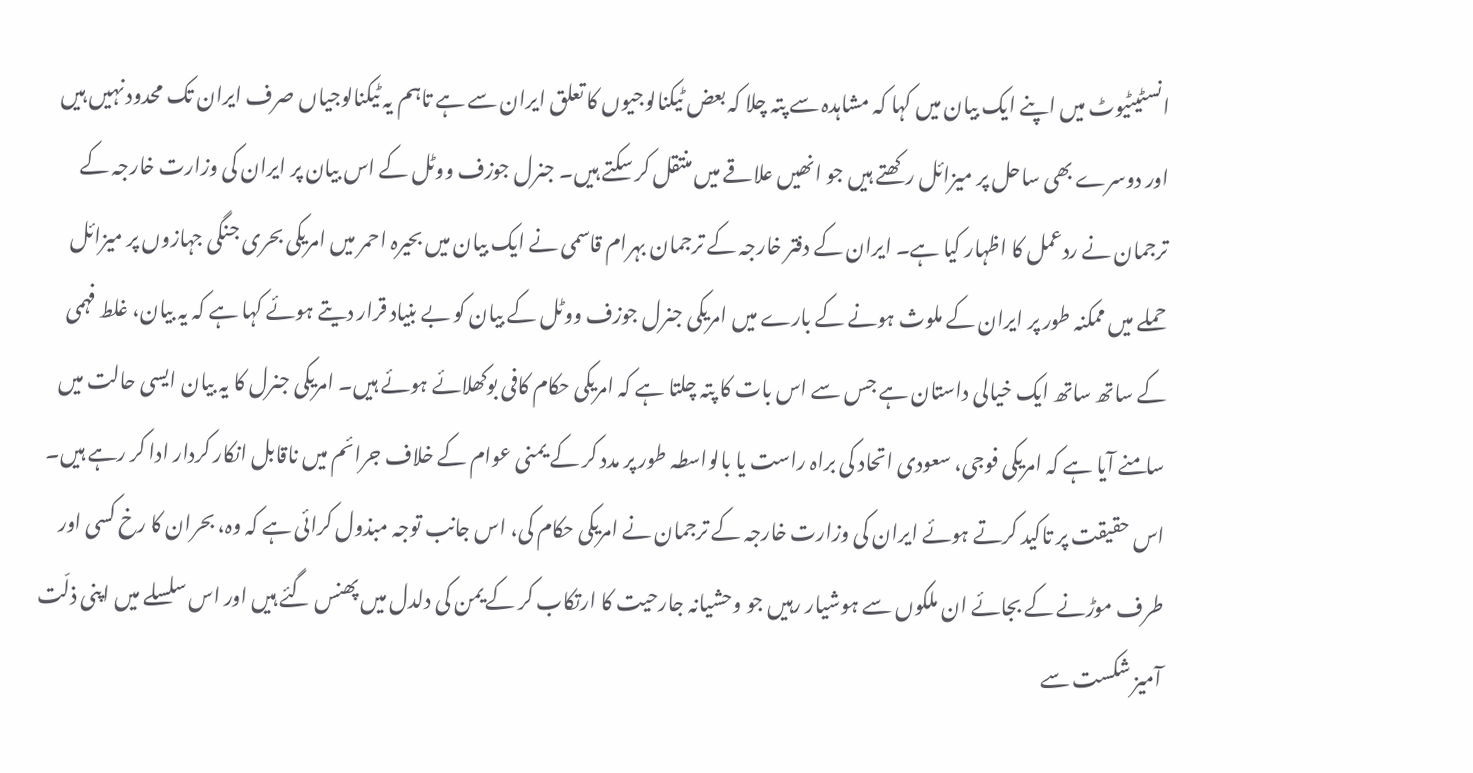انسٹیٹیوٹ میں اپنے ایک بیان میں کہا کہ مشاہدہ سے پتہ چلا کہ بعض ٹیکنالوجیوں کا تعلق ایران سے ہے تاہم یہ ٹیکنالوجیاں صرف ایران تک محدود نہیں ہیں اور دوسرے بھی ساحل پر میزائل رکھتے ہیں جو انھیں علاقے میں منتقل کر سکتے ہیں۔ جنرل جوزف ووٹل کے اس بیان پر ایران کی وزارت خارجہ کے ترجمان نے ردعمل کا اظہار کیا ہے۔ ایران کے دفتر خارجہ کے ترجمان بہرام قاسمی نے ایک بیان میں بحیرہ احمر میں امریکی بحری جنگی جہازوں پر میزائل حملے میں ممکنہ طور پر ایران کے ملوث ہونے کے بارے میں امریکی جنرل جوزف ووٹل کے بیان کو بے بنیاد قرار دیتے ہوئے کہا ہے کہ یہ بیان، غلط فہمی کے ساتھ ساتھ ایک خیالی داستان ہے جس سے اس بات کا پتہ چلتا ہے کہ امریکی حکام کافی بوکھلائے ہوئے ہیں۔ امریکی جنرل کا یہ بیان ایسی حالت میں سامنے آیا ہے کہ امریکی فوجی، سعودی اتحاد کی براہ راست یا بالواسطہ طور پر مدد کر کے یمنی عوام کے خلاف جرائم میں ناقابل انکار کردار ادا کر رہے ہیں۔ اس حقیقت پر تاکید کرتے ہوئے ایران کی وزارت خارجہ کے ترجمان نے امریکی حکام کی، اس جانب توجہ مبذول کرائی ہے کہ وہ، بحران کا رخ کسی اور طرف موڑنے کے بجائے ان ملکوں سے ہوشیار رہیں جو وحشیانہ جارحیت کا ارتکاب کر کے یمن کی دلدل میں پھنس گئے ہیں اور اس سلسلے میں اپنی ذلّت آمیز شکست سے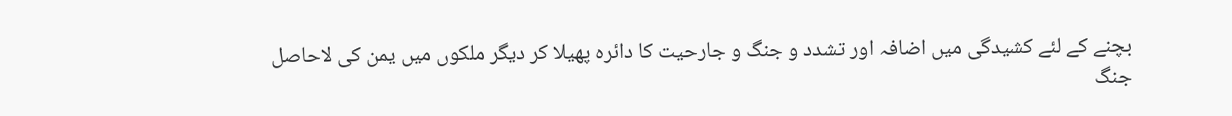بچنے کے لئے کشیدگی میں اضافہ اور تشدد و جنگ و جارحیت کا دائرہ پھیلا کر دیگر ملکوں میں یمن کی لاحاصل جنگ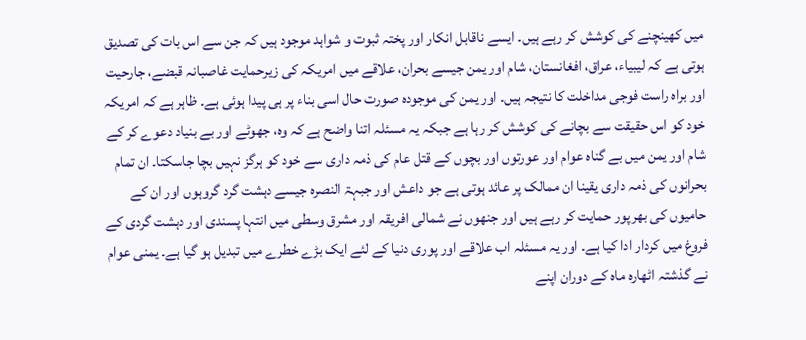میں کھینچنے کی کوشش کر رہے ہیں۔ ایسے ناقابل انکار اور پختہ ثبوت و شواہد موجود ہیں کہ جن سے اس بات کی تصدیق ہوتی ہے کہ لیبیاء، عراق، افغانستان، شام اور یمن جیسے بحران، علاقے میں امریکہ کی زیرحمایت غاصبانہ قبضے، جارحیت اور براہ راست فوجی مداخلت کا نتیجہ ہیں۔ اور یمن کی موجودہ صورت حال اسی بناء پر ہی پیدا ہوئی ہے۔ ظاہر ہے کہ امریکہ خود کو اس حقیقت سے بچانے کی کوشش کر رہا ہے جبکہ یہ مسئلہ اتنا واضح ہے کہ وہ، جھوٹے اور بے بنیاد دعوے کر کے شام اور یمن میں بے گناہ عوام اور عورتوں اور بچوں کے قتل عام کی ذمہ داری سے خود کو ہرگز نہیں بچا جاسکتا۔ ان تمام بحرانوں کی ذمہ داری یقینا ان ممالک پر عائد ہوتی ہے جو داعش اور جبہۃ النصرہ جیسے دہشت گرد گروہوں اور ان کے حامیوں کی بھرپور حمایت کر رہے ہیں اور جنھوں نے شمالی افریقہ اور مشرق وسطی میں انتہا پسندی اور دہشت گردی کے فروغ میں کردار ادا کیا ہے۔ اور یہ مسئلہ اب علاقے اور پوری دنیا کے لئے ایک بڑے خطرے میں تبدیل ہو گیا ہے۔ یمنی عوام نے گذشتہ اٹھارہ ماہ کے دوران اپنے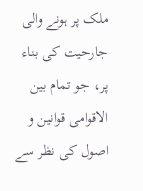ملک پر ہونے والی جارحیت کی بناء پر، جو تمام بین الاقوامی قوانین و اصول کی نظر سے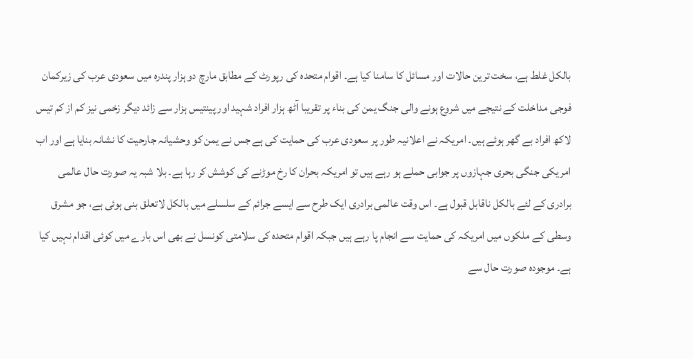بالکل غلط ہے، سخت ترین حالات اور مسائل کا سامنا کیا ہے۔ اقوام متحدہ کی رپورٹ کے مطابق مارچ دو ہزار پندرہ میں سعودی عرب کی زیرکمان فوجی مداخلت کے نتیجے میں شروع ہونے والی جنگ یمن کی بناء پر تقریبا آٹھ ہزار افراد شہید اور پینتیس ہزار سے زائد دیگر زخمی نیز کم از کم تیس لاکھ افراد بے گھر ہوئے ہیں۔ امریکہ نے اعلانیہ طور پر سعودی عرب کی حمایت کی ہے جس نے یمن کو وحشیانہ جارحیت کا نشانہ بنایا ہے اور اب امریکی جنگی بحری جہازوں پر جوابی حملے ہو رہے ہیں تو امریکہ بحران کا رخ موڑنے کی کوشش کر رہا ہے۔ بلا شبہ یہ صورت حال عالمی برادری کے لئے بالکل ناقابل قبول ہے۔ اس وقت عالمی برادری ایک طرح سے ایسے جرائم کے سلسلے میں بالکل لاتعلق بنی ہوئی ہے، جو مشرق وسطی کے ملکوں میں امریکہ کی حمایت سے انجام پا رہے ہیں جبکہ اقوام متحدہ کی سلامتی کونسل نے بھی اس بارے میں کوئی اقدام نہیں کیا ہے۔ موجودہ صورت حال سے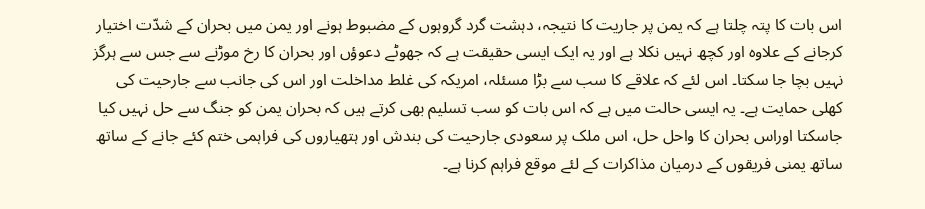اس بات کا پتہ چلتا ہے کہ یمن پر جاریت کا نتیجہ، دہشت گرد گروہوں کے مضبوط ہونے اور یمن میں بحران کے شدّت اختیار کرجانے کے علاوہ اور کچھ نہیں نکلا ہے اور یہ ایک ایسی حقیقت ہے کہ جھوٹے دعوؤں اور بحران کا رخ موڑنے سے جس سے ہرگز نہیں بچا جا سکتا۔ اس لئے کہ علاقے کا سب سے بڑا مسئلہ، امریکہ کی غلط مداخلت اور اس کی جانب سے جارحیت کی کھلی حمایت ہے۔ یہ ایسی حالت میں ہے کہ اس بات کو سب تسلیم بھی کرتے ہیں کہ بحران یمن کو جنگ سے حل نہیں کیا جاسکتا اوراس بحران کا واحل حل، اس ملک پر سعودی جارحیت کی بندش اور ہتھیاروں کی فراہمی ختم کئے جانے کے ساتھ ساتھ یمنی فریقوں کے درمیان مذاکرات کے لئے موقع فراہم کرنا ہے۔